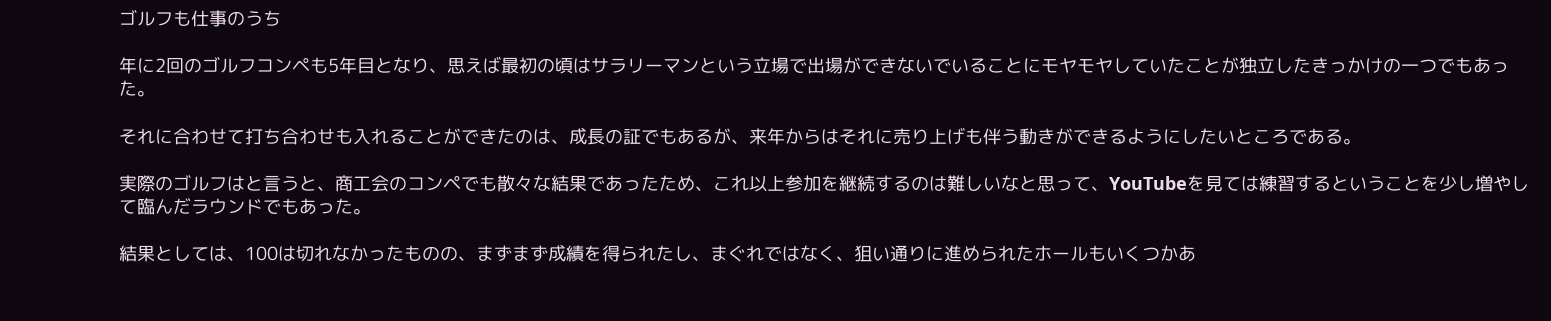ゴルフも仕事のうち

年に2回のゴルフコンペも5年目となり、思えば最初の頃はサラリーマンという立場で出場ができないでいることにモヤモヤしていたことが独立したきっかけの一つでもあった。

それに合わせて打ち合わせも入れることができたのは、成長の証でもあるが、来年からはそれに売り上げも伴う動きができるようにしたいところである。

実際のゴルフはと言うと、商工会のコンペでも散々な結果であったため、これ以上参加を継続するのは難しいなと思って、YouTubeを見ては練習するということを少し増やして臨んだラウンドでもあった。

結果としては、100は切れなかったものの、まずまず成績を得られたし、まぐれではなく、狙い通りに進められたホールもいくつかあ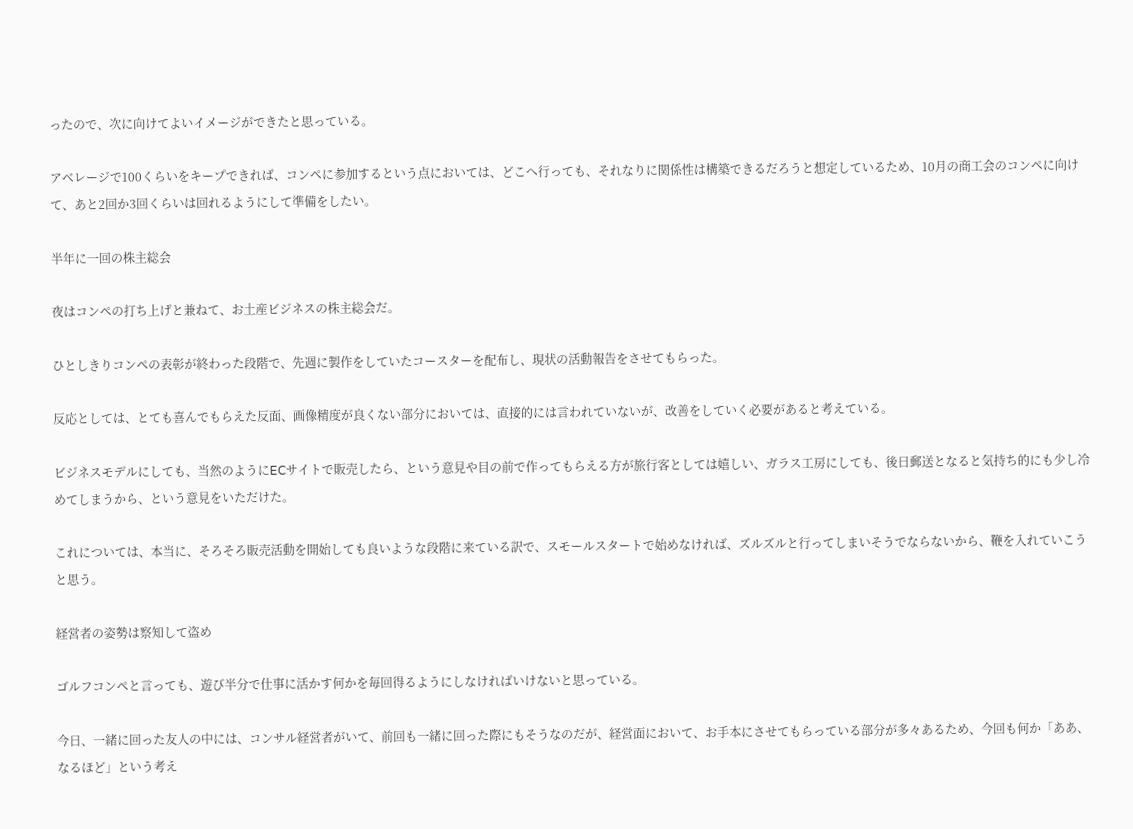ったので、次に向けてよいイメージができたと思っている。

アベレージで100くらいをキープできれば、コンペに参加するという点においては、どこへ行っても、それなりに関係性は構築できるだろうと想定しているため、10月の商工会のコンペに向けて、あと2回か3回くらいは回れるようにして準備をしたい。

半年に一回の株主総会

夜はコンペの打ち上げと兼ねて、お土産ビジネスの株主総会だ。

ひとしきりコンペの表彰が終わった段階で、先週に製作をしていたコースターを配布し、現状の活動報告をさせてもらった。

反応としては、とても喜んでもらえた反面、画像精度が良くない部分においては、直接的には言われていないが、改善をしていく必要があると考えている。

ビジネスモデルにしても、当然のようにECサイトで販売したら、という意見や目の前で作ってもらえる方が旅行客としては嬉しい、ガラス工房にしても、後日郵送となると気持ち的にも少し冷めてしまうから、という意見をいただけた。

これについては、本当に、そろそろ販売活動を開始しても良いような段階に来ている訳で、スモールスタートで始めなければ、ズルズルと行ってしまいそうでならないから、鞭を入れていこうと思う。

経営者の姿勢は察知して盗め

ゴルフコンペと言っても、遊び半分で仕事に活かす何かを毎回得るようにしなければいけないと思っている。

今日、一緒に回った友人の中には、コンサル経営者がいて、前回も一緒に回った際にもそうなのだが、経営面において、お手本にさせてもらっている部分が多々あるため、今回も何か「ああ、なるほど」という考え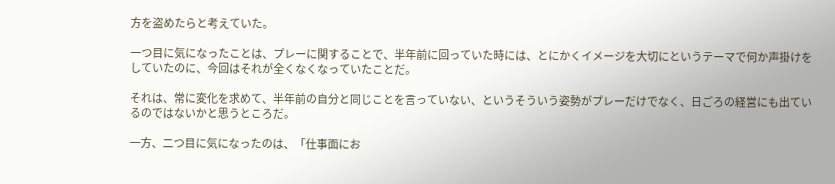方を盗めたらと考えていた。

一つ目に気になったことは、プレーに関することで、半年前に回っていた時には、とにかくイメージを大切にというテーマで何か声掛けをしていたのに、今回はそれが全くなくなっていたことだ。

それは、常に変化を求めて、半年前の自分と同じことを言っていない、というそういう姿勢がプレーだけでなく、日ごろの経営にも出ているのではないかと思うところだ。

一方、二つ目に気になったのは、「仕事面にお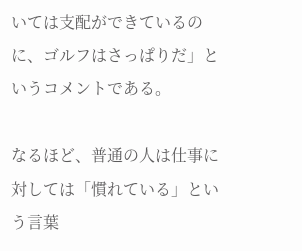いては支配ができているのに、ゴルフはさっぱりだ」というコメントである。

なるほど、普通の人は仕事に対しては「慣れている」という言葉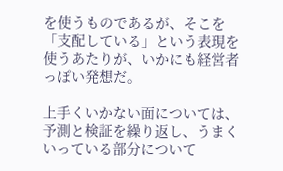を使うものであるが、そこを「支配している」という表現を使うあたりが、いかにも経営者っぽい発想だ。

上手くいかない面については、予測と検証を繰り返し、うまくいっている部分について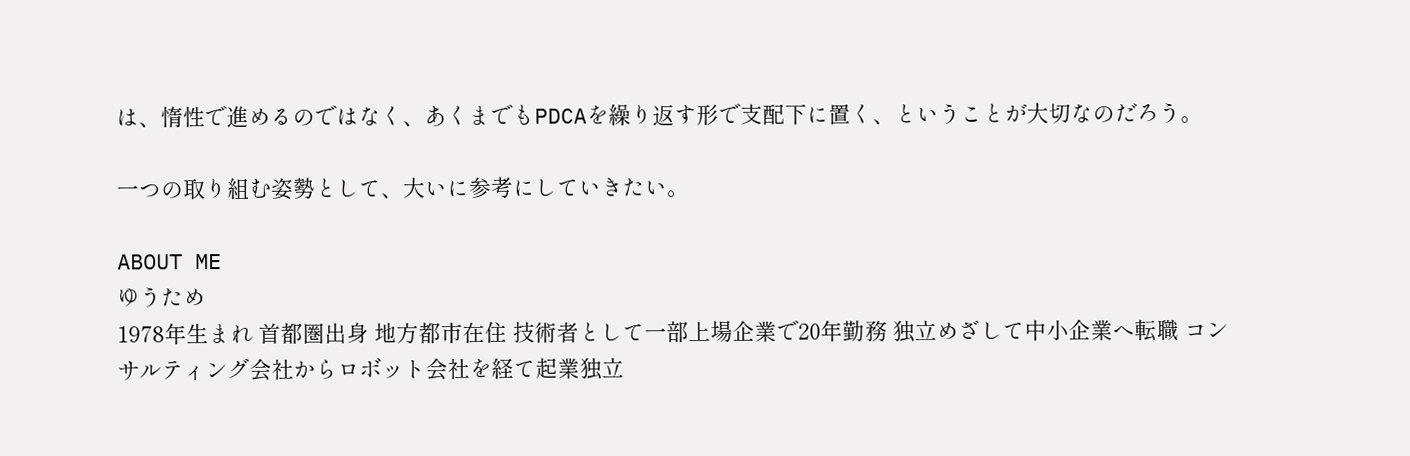は、惰性で進めるのではなく、あくまでもPDCAを繰り返す形で支配下に置く、ということが大切なのだろう。

一つの取り組む姿勢として、大いに参考にしていきたい。

ABOUT ME
ゆうため
1978年生まれ 首都圏出身 地方都市在住 技術者として一部上場企業で20年勤務 独立めざして中小企業へ転職 コンサルティング会社からロボット会社を経て起業独立